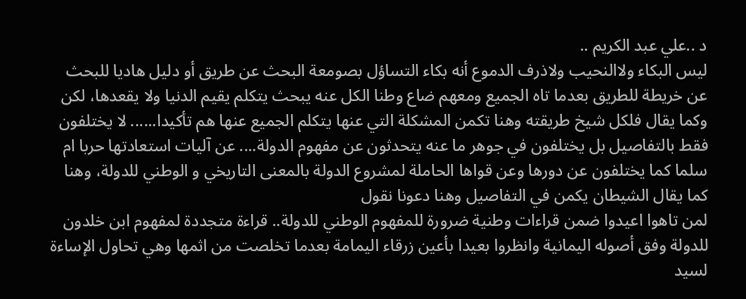د ..علي عبد الكريم ..
ليس البكاء ولاالنحيب ولاذرف الدموع أنه بكاء التساؤل بصومعة البحث عن طريق أو دليل هاديا للبحث عن خريطة للطريق بعدما تاه الجميع ومعهم ضاع وطنا الكل عنه يبحث يتكلم يقيم الدنيا ولا يقعدها، لكن وكما يقال فلكل شيخ طريقته وهنا تكمن المشكلة التي عنها يتكلم الجميع عنها هم تأكيدا...... لا يختلفون فقط بالتفاصيل بل يختلفون في جوهر ما عنه يتحدثون عن مفهوم الدولة.... عن آليات استعادتها حربا ام سلما كما يختلفون عن دورها وعن قواها الحاملة لمشروع الدولة بالمعنى التاريخي و الوطني للدولة، وهنا كما يقال الشيطان يكمن في التفاصيل وهنا دعونا نقول
لمن تاهوا اعيدوا ضمن قراءات وطنية ضرورة للمفهوم الوطني للدولة.. قراءة متجددة لمفهوم ابن خلدون للدولة وفق أصوله اليمانية وانظروا بعيدا بأعين زرقاء اليمامة بعدما تخلصت من اثمها وهي تحاول الإساءة لسيد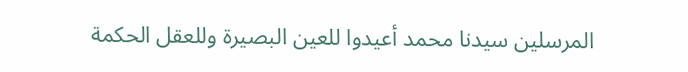المرسلين سيدنا محمد أعيدوا للعين البصيرة وللعقل الحكمة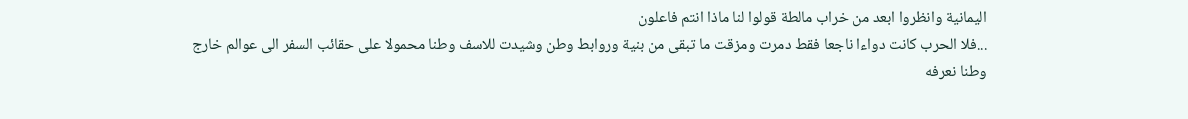اليمانية وانظروا ابعد من خراب مالطة قولوا لنا ماذا انتم فاعلون
...فلا الحرب كانت دواءا ناجعا فقط دمرت ومزقت ما تبقى من بنية وروابط وطن وشيدت للاسف وطنا محمولا على حقائب السفر الى عوالم خارج وطنا نعرفه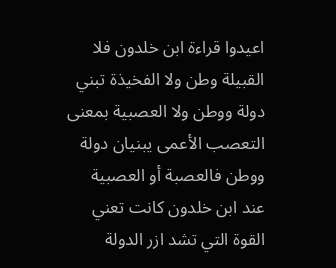اعيدوا قراءة ابن خلدون فلا القبيلة وطن ولا الفخيذة تبني دولة ووطن ولا العصبية بمعنى التعصب الأعمى يبنيان دولة ووطن فالعصبة أو العصبية عند ابن خلدون كانت تعني القوة التي تشد ازر الدولة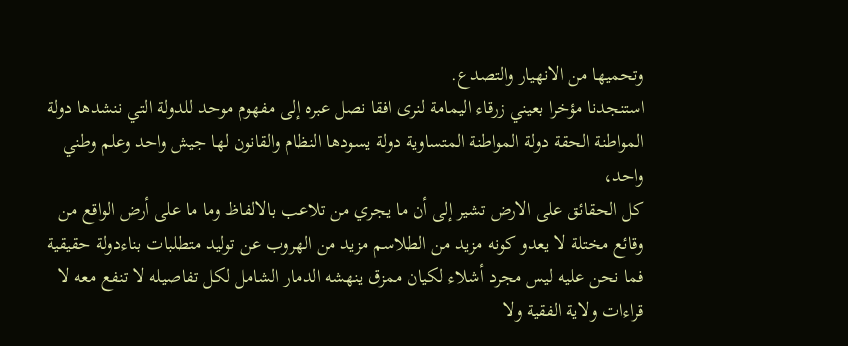وتحميها من الانهيار والتصدع.
استنجدنا مؤخرا بعيني زرقاء اليمامة لنرى افقا نصل عبره إلى مفهوم موحد للدولة التي ننشدها دولة المواطنة الحقة دولة المواطنة المتساوية دولة يسودها النظام والقانون لها جيش واحد وعلم وطني واحد،
كل الحقائق على الارض تشير إلى أن ما يجري من تلاعب بالالفاظ وما ما على أرض الواقع من وقائع مختلة لا يعدو كونه مزيد من الطلاسم مزيد من الهروب عن توليد متطلبات بناءدولة حقيقية فما نحن عليه ليس مجرد أشلاء لكيان ممزق ينهشه الدمار الشامل لكل تفاصيله لا تنفع معه لا قراءات ولاية الفقية ولا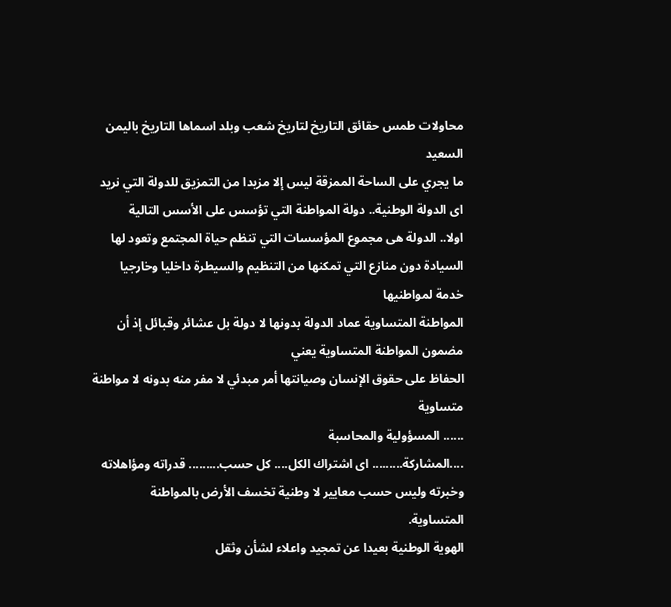محاولات طمس حقائق التاريخ لتاريخ شعب وبلد اسماها التاريخ باليمن السعيد
ما يجري على الساحة الممزقة ليس إلا مزيدا من التمزيق للدولة التي نريد اى الدولة الوطنية.. دولة المواطنة التي تؤسس على الأسس التالية
اولا.. الدولة هى مجموع المؤسسات التي تنظم حياة المجتمع وتعود لها السيادة دون منازع التي تمكنها من التنظيم والسيطرة داخليا وخارجيا خدمة لمواطنيها
المواطنة المتساوية عماد الدولة بدونها لا دولة بل عشائر وقبائل إذ أن مضمون المواطنة المتساوية يعني
الحفاظ على حقوق الإنسان وصيانتها أمر مبدئي لا مفر منه بدونه لا مواطنة متساوية
...... المسؤولية والمحاسبة
....المشاركة......... اى اشتراك الكل.... كل حسب......... قدراته ومؤاهلاته وخبرته وليس حسب معايير لا وطنية تخسف الأرض بالمواطنة المتساوية.
الهوية الوطنية بعيدا عن تمجيد واعلاء لشأن وثقل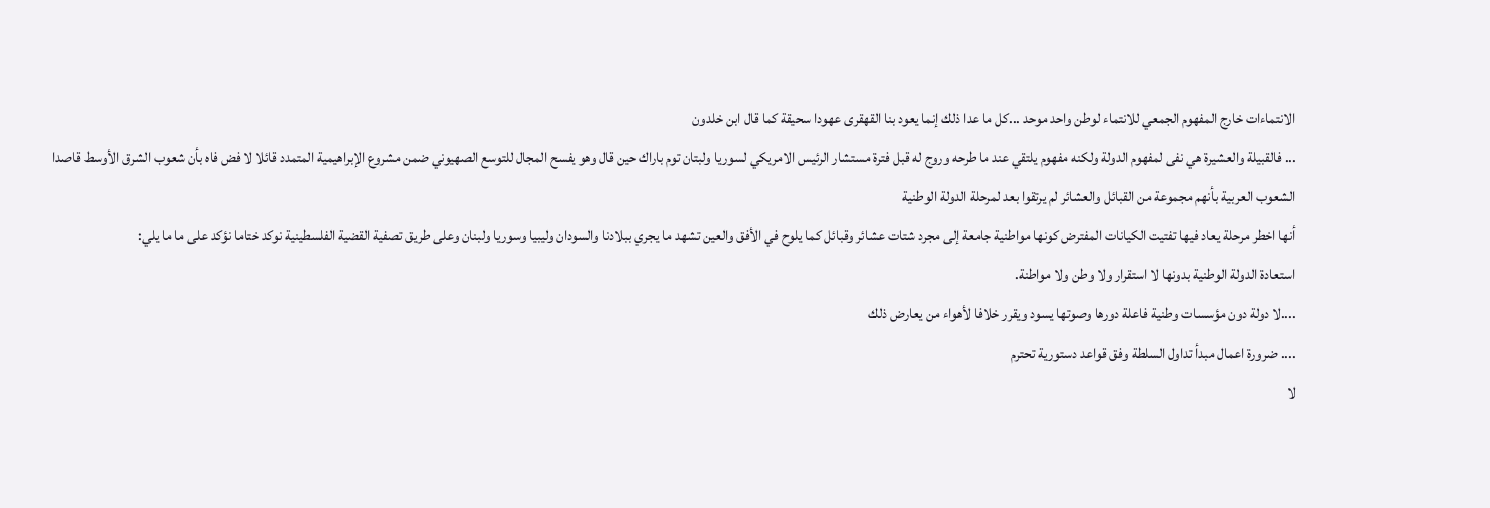الانتماءات خارج المفهوم الجمعي للانتماء لوطن واحد موحد ...كل ما عدا ذلك إنما يعود بنا القهقرى عهودا سحيقة كما قال ابن خلدون
... فالقبيلة والعشيرة هي نفى لمفهوم الدولة ولكنه مفهوم يلتقي عند ما طرحه وروج له قبل فترة مستشار الرئيس الامريكي لسوريا ولبتان توم باراك حين قال وهو يفسح المجال للتوسع الصهيوني ضمن مشروع الإبراهيمية المتمدد قائلا لا فض فاه بأن شعوب الشرق الأوسط قاصدا الشعوب العربية بأنهم مجموعة من القبائل والعشائر لم يرتقوا بعد لمرحلة الدولة الوطنية
أنها اخطر مرحلة يعاد فيها تفتيت الكيانات المفترض كونها مواطنية جامعة إلى مجرد شتات عشائر وقبائل كما يلوح في الأفق والعين تشهد ما يجري ببلادنا والسودان وليبيا وسوريا ولبنان وعلى طريق تصفية القضية الفلسطينية نوكد ختاما نؤكد على ما ما يلي:
استعادة الدولة الوطنية بدونها لا استقرار ولا وطن ولا مواطنة.
....لا دولة دون مؤسسات وطنية فاعلة دورها وصوتها يسود ويقرر خلافا لأهواء من يعارض ذلك
.... ضرورة اعمال مبدأ تداول السلطة وفق قواعد دستورية تحترم
لا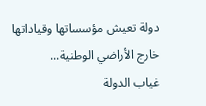دولة تعيش مؤسساتها وقياداتها خارج الأراضي الوطنية...
غياب الدولة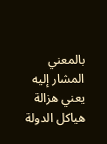بالمعني المشار إليه يعني هزالة هياكل الدولة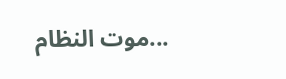...موت النظام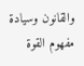والقانون وسيادة مفهوم القوة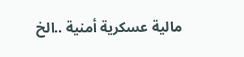مالية عسكرية أمنية ..الخ